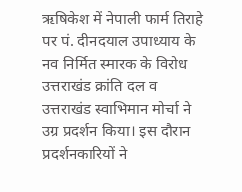ऋषिकेश में नेपाली फार्म तिराहे पर पं. दीनदयाल उपाध्याय के नव निर्मित स्मारक के विरोध उत्तराखंड क्रांति दल व उत्तराखंड स्वाभिमान मोर्चा ने उग्र प्रदर्शन किया। इस दौरान प्रदर्शनकारियों ने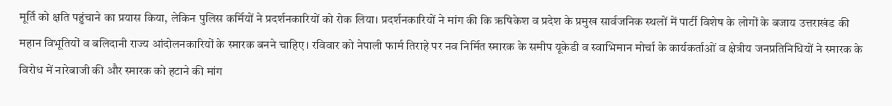मूर्ति को क्षति पहुंचाने का प्रयास किया, लेकिन पुलिस कर्मियों ने प्रदर्शनकारियों को रोक लिया। प्रदर्शनकारियों ने मांग की कि ऋषिकेश व प्रदेश के प्रमुख सार्वजनिक स्थलों में पार्टी विशेष के लोगों के बजाय उत्तराखंड की महान विभूतियों व बलिदानी राज्य आंदोलनकारियों के स्मारक बनने चाहिए। रविवार को नेपाली फार्म तिराहे पर नव निर्मित स्मारक के समीप यूकेडी व स्वाभिमान मोर्चा के कार्यकर्ताओं व क्षेत्रीय जनप्रतिनिधियों ने स्मारक के विरोध में नारेबाजी की और स्मारक को हटाने की मांग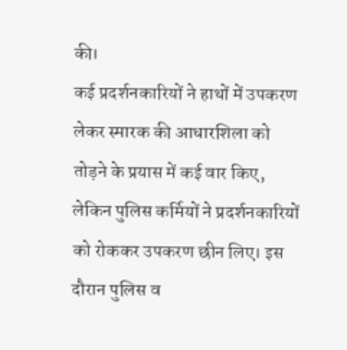की।
कई प्रदर्शनकारियों ने हाथों में उपकरण लेकर स्मारक की आधारशिला को तोड़ने के प्रयास में कई वार किए, लेकिन पुलिस कर्मियों ने प्रदर्शनकारियों को रोककर उपकरण छीन लिए। इस दौरान पुलिस व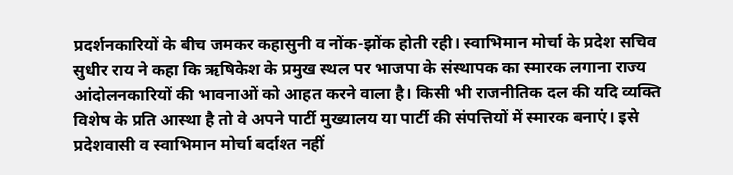प्रदर्शनकारियों के बीच जमकर कहासुनी व नोंक-झोंक होती रही। स्वाभिमान मोर्चा के प्रदेश सचिव सुधीर राय ने कहा कि ऋषिकेश के प्रमुख स्थल पर भाजपा के संस्थापक का स्मारक लगाना राज्य आंदोलनकारियों की भावनाओं को आहत करने वाला है। किसी भी राजनीतिक दल की यदि व्यक्ति विशेष के प्रति आस्था है तो वे अपने पार्टी मुख्यालय या पार्टी की संपत्तियों में स्मारक बनाएं। इसे प्रदेशवासी व स्वाभिमान मोर्चा बर्दाश्त नहीं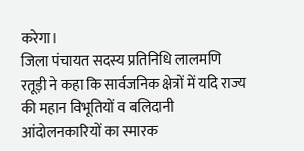करेगा।
जिला पंचायत सदस्य प्रतिनिधि लालमणि रतूड़ी ने कहा कि सार्वजनिक क्षेत्रों में यदि राज्य की महान विभूतियों व बलिदानी आंदोलनकारियों का स्मारक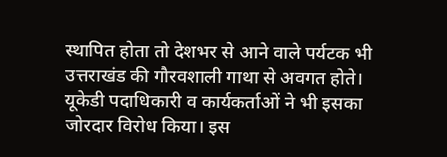स्थापित होता तो देशभर से आने वाले पर्यटक भी उत्तराखंड की गौरवशाली गाथा से अवगत होते। यूकेडी पदाधिकारी व कार्यकर्ताओं ने भी इसका जोरदार विरोध किया। इस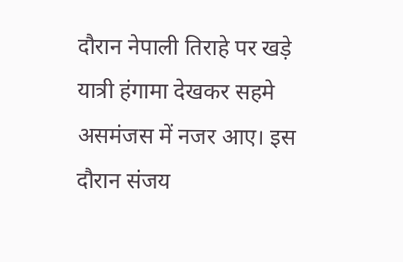दौरान नेपाली तिराहे पर खड़े यात्री हंगामा देखकर सहमे असमंजस में नजर आए। इस दौरान संजय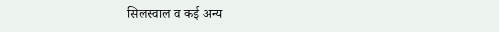सिलस्वाल व कई अन्य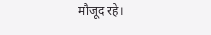मौजूद रहे।